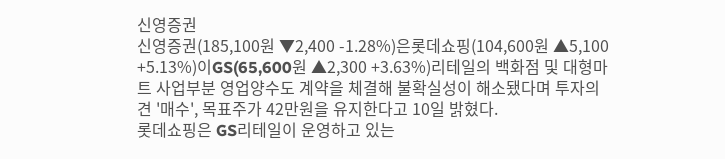신영증권
신영증권(185,100원 ▼2,400 -1.28%)은롯데쇼핑(104,600원 ▲5,100 +5.13%)이GS(65,600원 ▲2,300 +3.63%)리테일의 백화점 및 대형마트 사업부분 영업양수도 계약을 체결해 불확실성이 해소됐다며 투자의견 '매수', 목표주가 42만원을 유지한다고 10일 밝혔다.
롯데쇼핑은 GS리테일이 운영하고 있는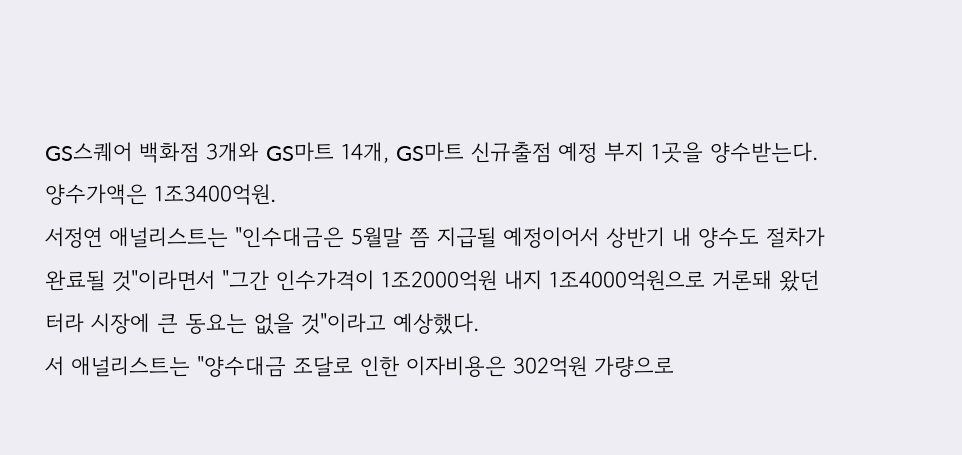GS스퀘어 백화점 3개와 GS마트 14개, GS마트 신규출점 예정 부지 1곳을 양수받는다. 양수가액은 1조3400억원.
서정연 애널리스트는 "인수대금은 5월말 쯤 지급될 예정이어서 상반기 내 양수도 절차가 완료될 것"이라면서 "그간 인수가격이 1조2000억원 내지 1조4000억원으로 거론돼 왔던 터라 시장에 큰 동요는 없을 것"이라고 예상했다.
서 애널리스트는 "양수대금 조달로 인한 이자비용은 302억원 가량으로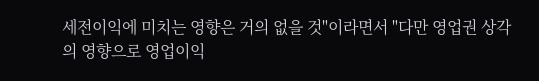세전이익에 미치는 영향은 거의 없을 것"이라면서 "다만 영업권 상각의 영향으로 영업이익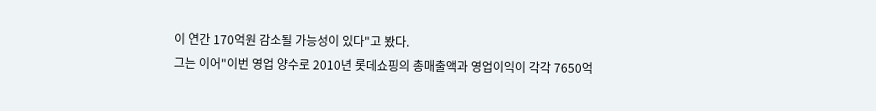이 연간 170억원 감소될 가능성이 있다"고 봤다.
그는 이어"이번 영업 양수로 2010년 롯데쇼핑의 총매출액과 영업이익이 각각 7650억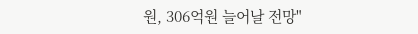원, 306억원 늘어날 전망"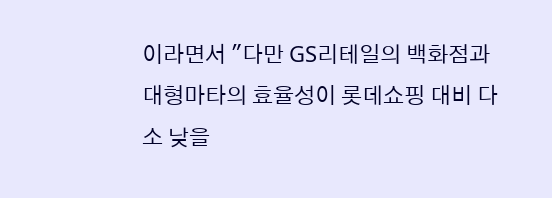이라면서 "다만 GS리테일의 백화점과 대형마타의 효율성이 롯데쇼핑 대비 다소 낮을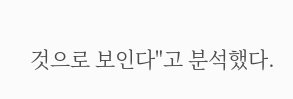것으로 보인다"고 분석했다.